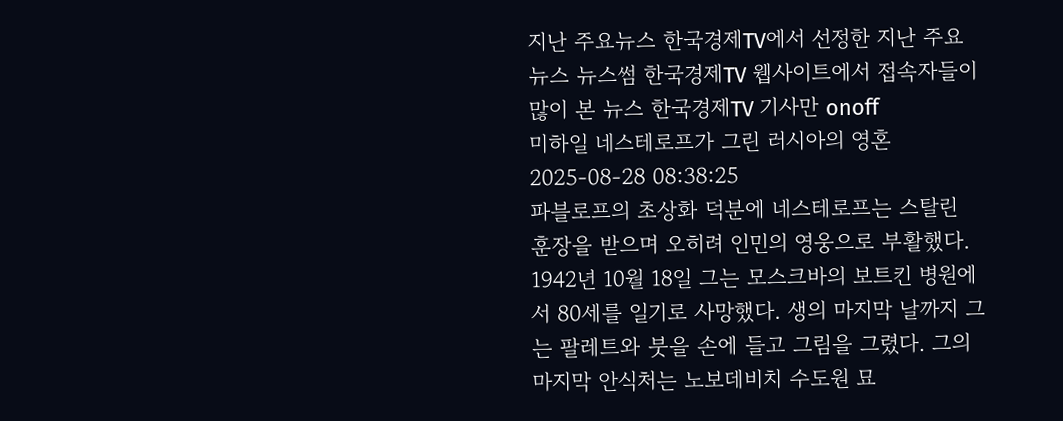지난 주요뉴스 한국경제TV에서 선정한 지난 주요뉴스 뉴스썸 한국경제TV 웹사이트에서 접속자들이 많이 본 뉴스 한국경제TV 기사만 onoff
미하일 네스테로프가 그린 러시아의 영혼 2025-08-28 08:38:25
파블로프의 초상화 덕분에 네스테로프는 스탈린 훈장을 받으며 오히려 인민의 영웅으로 부활했다. 1942년 10월 18일 그는 모스크바의 보트킨 병원에서 80세를 일기로 사망했다. 생의 마지막 날까지 그는 팔레트와 붓을 손에 들고 그림을 그렸다. 그의 마지막 안식처는 노보데비치 수도원 묘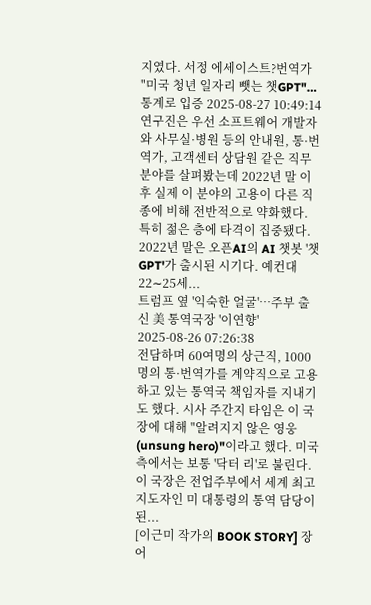지였다. 서정 에세이스트?번역가
"미국 청년 일자리 뺏는 챗GPT"…통계로 입증 2025-08-27 10:49:14
연구진은 우선 소프트웨어 개발자와 사무실·병원 등의 안내원, 통·번역가, 고객센터 상담원 같은 직무 분야를 살펴봤는데 2022년 말 이후 실제 이 분야의 고용이 다른 직종에 비해 전반적으로 약화했다. 특히 젊은 층에 타격이 집중됐다. 2022년 말은 오픈AI의 AI 챗봇 '챗GPT'가 출시된 시기다. 예컨대 22∼25세...
트럼프 옆 '익숙한 얼굴'…주부 출신 美 통역국장 '이연향' 2025-08-26 07:26:38
전담하며 60여명의 상근직, 1000명의 통·번역가를 계약직으로 고용하고 있는 통역국 책임자를 지내기도 했다. 시사 주간지 타임은 이 국장에 대해 "알려지지 않은 영웅(unsung hero)"이라고 했다. 미국 측에서는 보통 '닥터 리'로 불린다. 이 국장은 전업주부에서 세계 최고 지도자인 미 대통령의 통역 담당이 된...
[이근미 작가의 BOOK STORY] 장어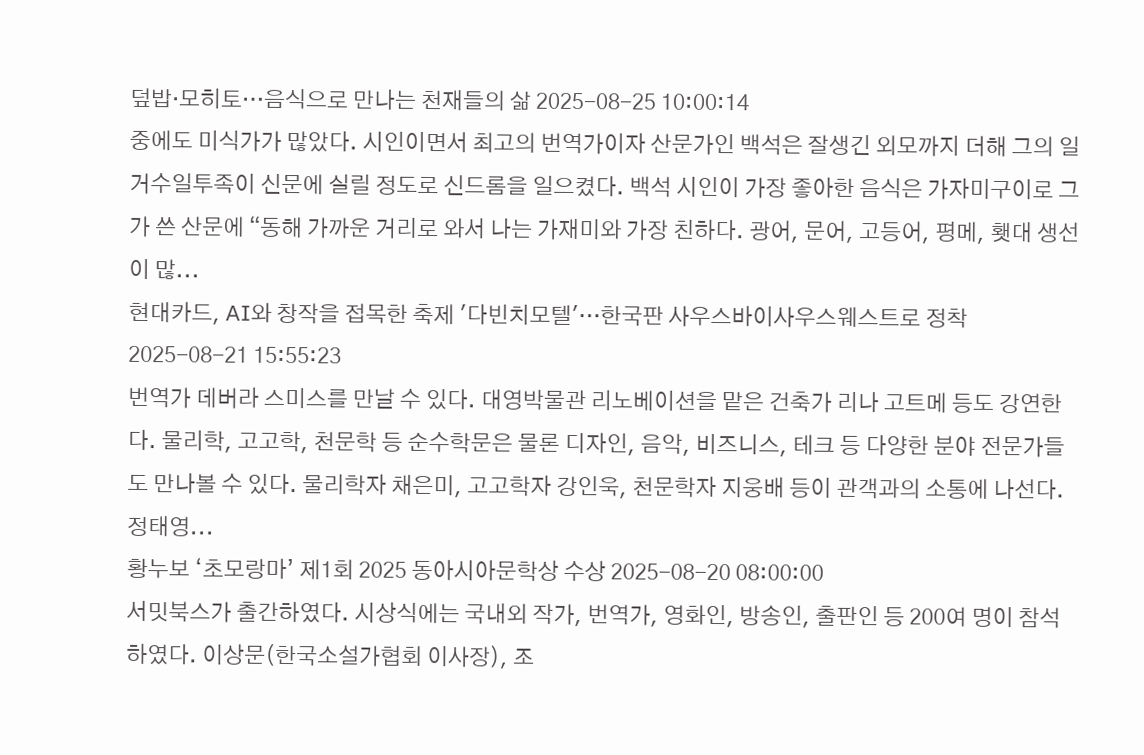덮밥·모히토…음식으로 만나는 천재들의 삶 2025-08-25 10:00:14
중에도 미식가가 많았다. 시인이면서 최고의 번역가이자 산문가인 백석은 잘생긴 외모까지 더해 그의 일거수일투족이 신문에 실릴 정도로 신드롬을 일으켰다. 백석 시인이 가장 좋아한 음식은 가자미구이로 그가 쓴 산문에 “동해 가까운 거리로 와서 나는 가재미와 가장 친하다. 광어, 문어, 고등어, 평메, 횃대 생선이 많...
현대카드, AI와 창작을 접목한 축제 '다빈치모텔'…한국판 사우스바이사우스웨스트로 정착 2025-08-21 15:55:23
번역가 데버라 스미스를 만날 수 있다. 대영박물관 리노베이션을 맡은 건축가 리나 고트메 등도 강연한다. 물리학, 고고학, 천문학 등 순수학문은 물론 디자인, 음악, 비즈니스, 테크 등 다양한 분야 전문가들도 만나볼 수 있다. 물리학자 채은미, 고고학자 강인욱, 천문학자 지웅배 등이 관객과의 소통에 나선다. 정태영...
황누보 ‘초모랑마’ 제1회 2025 동아시아문학상 수상 2025-08-20 08:00:00
서밋북스가 출간하였다. 시상식에는 국내외 작가, 번역가, 영화인, 방송인, 출판인 등 200여 명이 참석하였다. 이상문(한국소설가협회 이사장), 조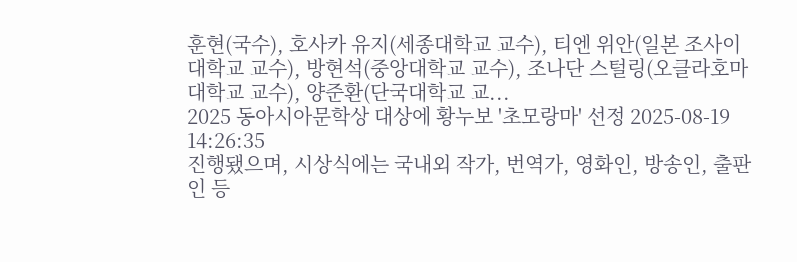훈현(국수), 호사카 유지(세종대학교 교수), 티엔 위안(일본 조사이대학교 교수), 방현석(중앙대학교 교수), 조나단 스털링(오클라호마대학교 교수), 양준환(단국대학교 교...
2025 동아시아문학상 대상에 황누보 '초모랑마' 선정 2025-08-19 14:26:35
진행됐으며, 시상식에는 국내외 작가, 번역가, 영화인, 방송인, 출판인 등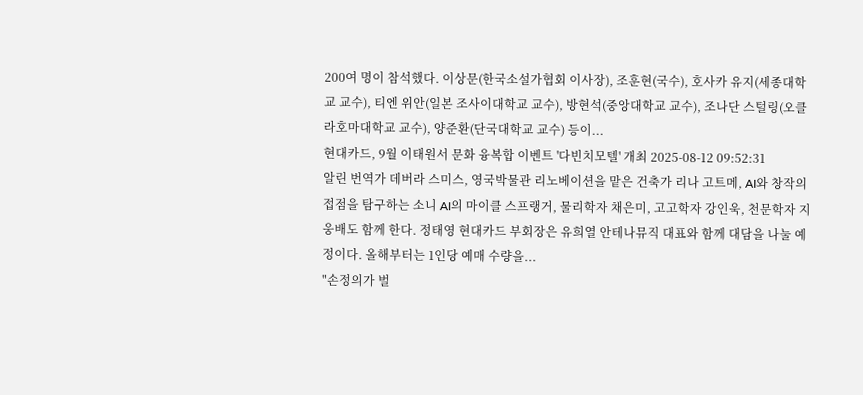200여 명이 참석했다. 이상문(한국소설가협회 이사장), 조훈현(국수), 호사카 유지(세종대학교 교수), 티엔 위안(일본 조사이대학교 교수), 방현석(중앙대학교 교수), 조나단 스털링(오클라호마대학교 교수), 양준환(단국대학교 교수) 등이...
현대카드, 9월 이태원서 문화 융복합 이벤트 '다빈치모텔' 개최 2025-08-12 09:52:31
알린 번역가 데버라 스미스, 영국박물관 리노베이션을 맡은 건축가 리나 고트메, AI와 창작의 접점을 탐구하는 소니 AI의 마이클 스프랭거, 물리학자 채은미, 고고학자 강인욱, 천문학자 지웅배도 함께 한다. 정태영 현대카드 부회장은 유희열 안테나뮤직 대표와 함께 대담을 나눌 예정이다. 올해부터는 1인당 예매 수량을...
"손정의가 벌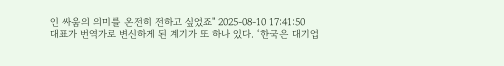인 싸움의 의미를 온전히 전하고 싶었죠" 2025-08-10 17:41:50
대표가 번역가로 변신하게 된 계기가 또 하나 있다. ‘한국은 대기업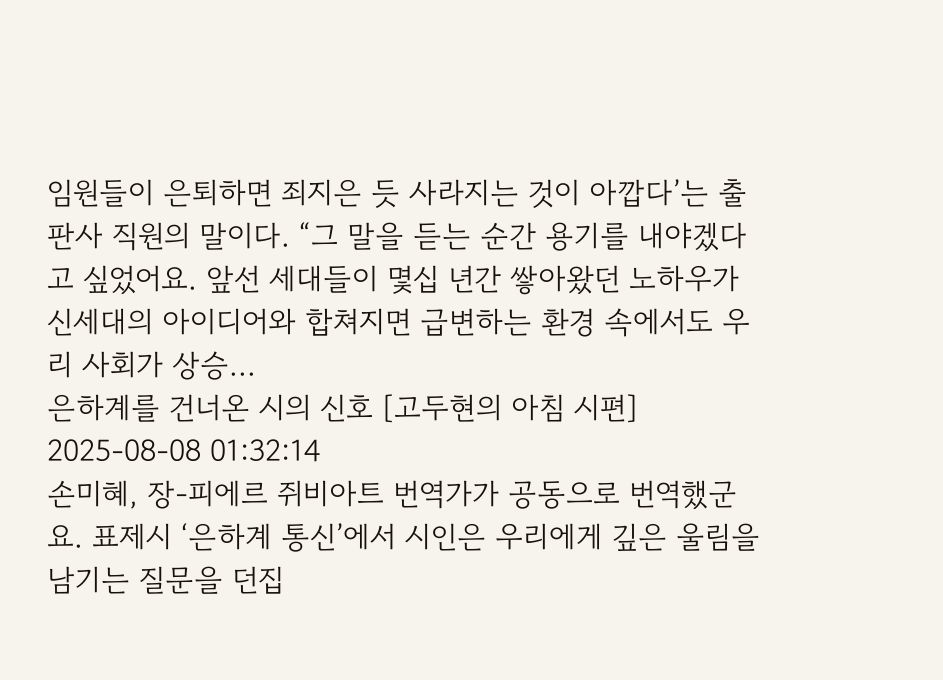임원들이 은퇴하면 죄지은 듯 사라지는 것이 아깝다’는 출판사 직원의 말이다. “그 말을 듣는 순간 용기를 내야겠다고 싶었어요. 앞선 세대들이 몇십 년간 쌓아왔던 노하우가 신세대의 아이디어와 합쳐지면 급변하는 환경 속에서도 우리 사회가 상승...
은하계를 건너온 시의 신호 [고두현의 아침 시편] 2025-08-08 01:32:14
손미혜, 장-피에르 쥐비아트 번역가가 공동으로 번역했군요. 표제시 ‘은하계 통신’에서 시인은 우리에게 깊은 울림을 남기는 질문을 던집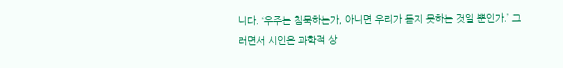니다. ‘우주는 침묵하는가, 아니면 우리가 듣지 못하는 것일 뿐인가.’ 그러면서 시인은 과학적 상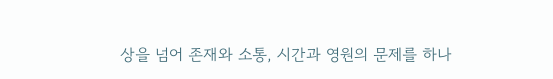상을 넘어 존재와 소통, 시간과 영원의 문제를 하나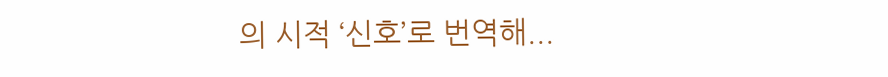의 시적 ‘신호’로 번역해...